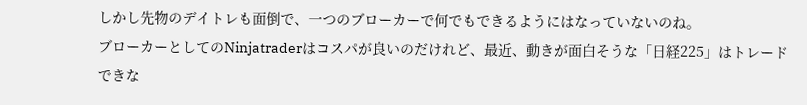しかし先物のデイトレも面倒で、一つのブローカーで何でもできるようにはなっていないのね。
ブローカーとしてのNinjatraderはコスパが良いのだけれど、最近、動きが面白そうな「日経225」はトレードできな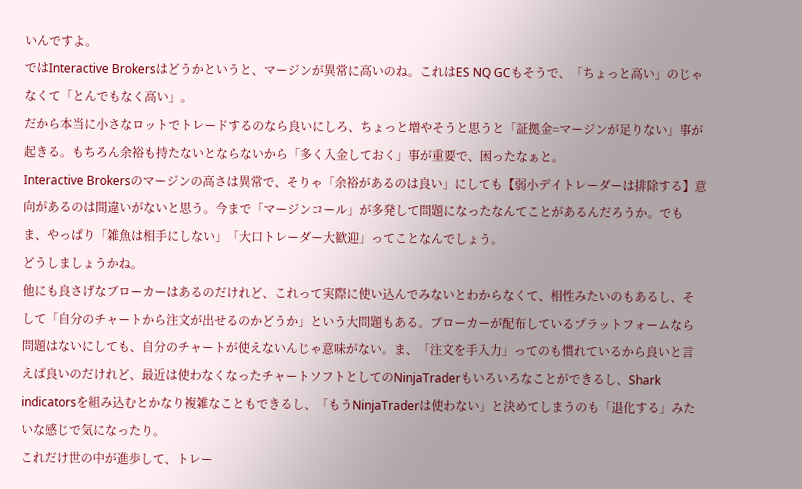いんですよ。
ではInteractive Brokersはどうかというと、マージンが異常に高いのね。これはES NQ GCもそうで、「ちょっと高い」のじゃなくて「とんでもなく高い」。
だから本当に小さなロットでトレードするのなら良いにしろ、ちょっと増やそうと思うと「証拠金=マージンが足りない」事が起きる。もちろん余裕も持たないとならないから「多く入金しておく」事が重要で、困ったなぁと。
Interactive Brokersのマージンの高さは異常で、そりゃ「余裕があるのは良い」にしても【弱小デイトレーダーは排除する】意向があるのは間違いがないと思う。今まで「マージンコール」が多発して問題になったなんてことがあるんだろうか。でもま、やっぱり「雑魚は相手にしない」「大口トレーダー大歓迎」ってことなんでしょう。
どうしましょうかね。
他にも良さげなブローカーはあるのだけれど、これって実際に使い込んでみないとわからなくて、相性みたいのもあるし、そして「自分のチャートから注文が出せるのかどうか」という大問題もある。ブローカーが配布しているプラットフォームなら問題はないにしても、自分のチャートが使えないんじゃ意味がない。ま、「注文を手入力」ってのも慣れているから良いと言えば良いのだけれど、最近は使わなくなったチャートソフトとしてのNinjaTraderもいろいろなことができるし、Shark indicatorsを組み込むとかなり複雑なこともできるし、「もうNinjaTraderは使わない」と決めてしまうのも「退化する」みたいな感じで気になったり。
これだけ世の中が進歩して、トレー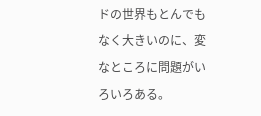ドの世界もとんでもなく大きいのに、変なところに問題がいろいろある。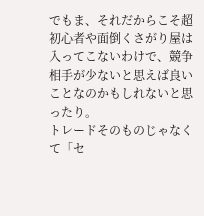でもま、それだからこそ超初心者や面倒くさがり屋は入ってこないわけで、競争相手が少ないと思えば良いことなのかもしれないと思ったり。
トレードそのものじゃなくて「セ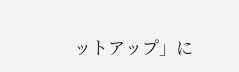ットアップ」に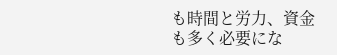も時間と労力、資金も多く必要にな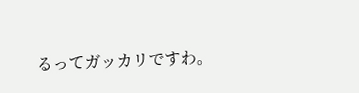るってガッカリですわ。